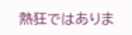熱狂ではありま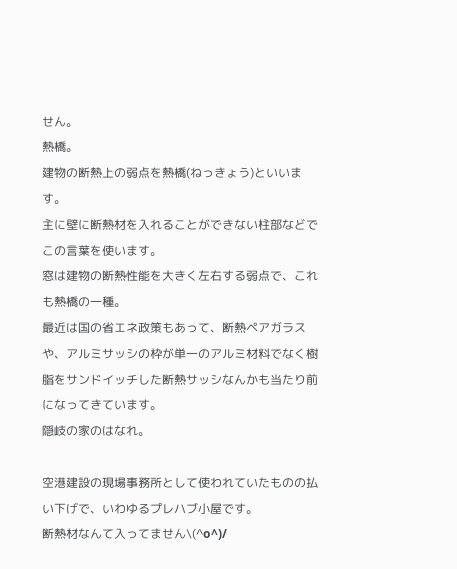せん。
熱橋。
建物の断熱上の弱点を熱橋(ねっきょう)といいます。
主に壁に断熱材を入れることができない柱部などでこの言葉を使います。
窓は建物の断熱性能を大きく左右する弱点で、これも熱橋の一種。
最近は国の省エネ政策もあって、断熱ペアガラスや、アルミサッシの枠が単一のアルミ材料でなく樹脂をサンドイッチした断熱サッシなんかも当たり前になってきています。
隠岐の家のはなれ。

空港建設の現場事務所として使われていたものの払い下げで、いわゆるプレハブ小屋です。
断熱材なんて入ってません\(^o^)/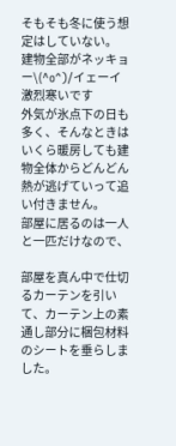そもそも冬に使う想定はしていない。
建物全部がネッキョー\(^o^)/イェーイ
激烈寒いです
外気が氷点下の日も多く、そんなときはいくら暖房しても建物全体からどんどん熱が逃げていって追い付きません。
部屋に居るのは一人と一匹だけなので、

部屋を真ん中で仕切るカーテンを引いて、カーテン上の素通し部分に梱包材料のシートを垂らしました。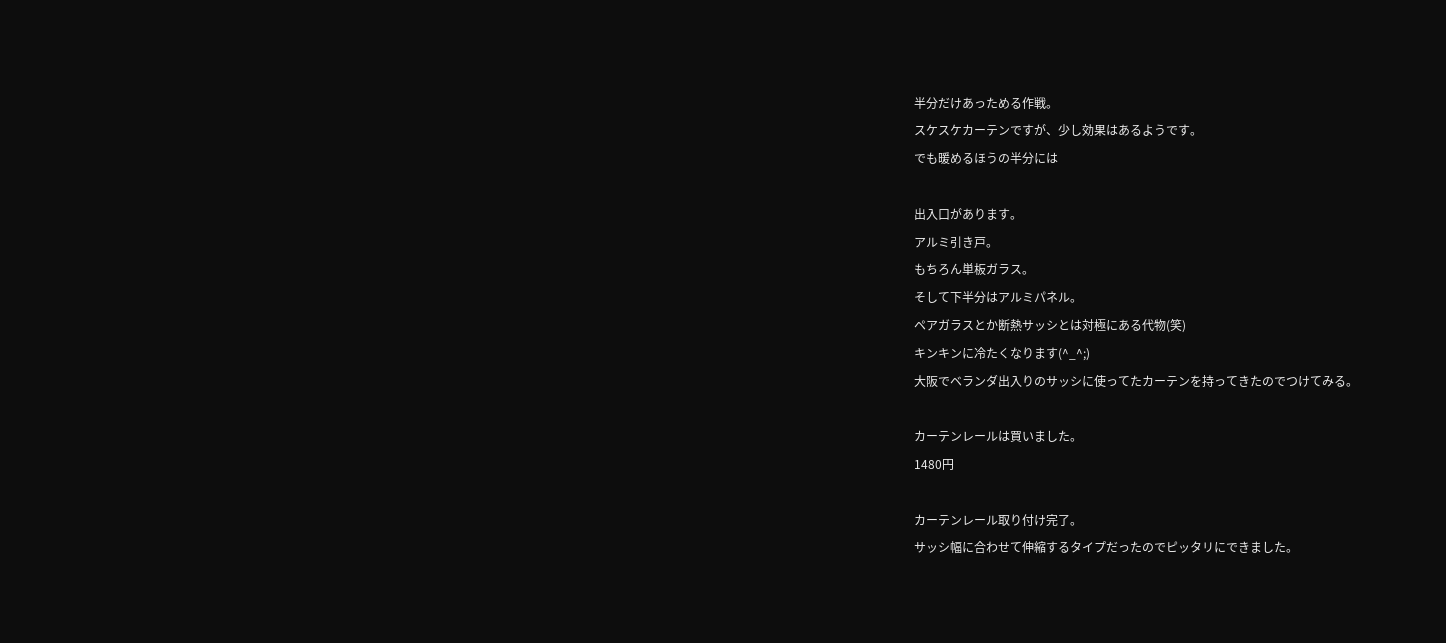半分だけあっためる作戦。
スケスケカーテンですが、少し効果はあるようです。
でも暖めるほうの半分には

出入口があります。
アルミ引き戸。
もちろん単板ガラス。
そして下半分はアルミパネル。
ペアガラスとか断熱サッシとは対極にある代物(笑)
キンキンに冷たくなります(^_^;)
大阪でベランダ出入りのサッシに使ってたカーテンを持ってきたのでつけてみる。

カーテンレールは買いました。
1480円

カーテンレール取り付け完了。
サッシ幅に合わせて伸縮するタイプだったのでピッタリにできました。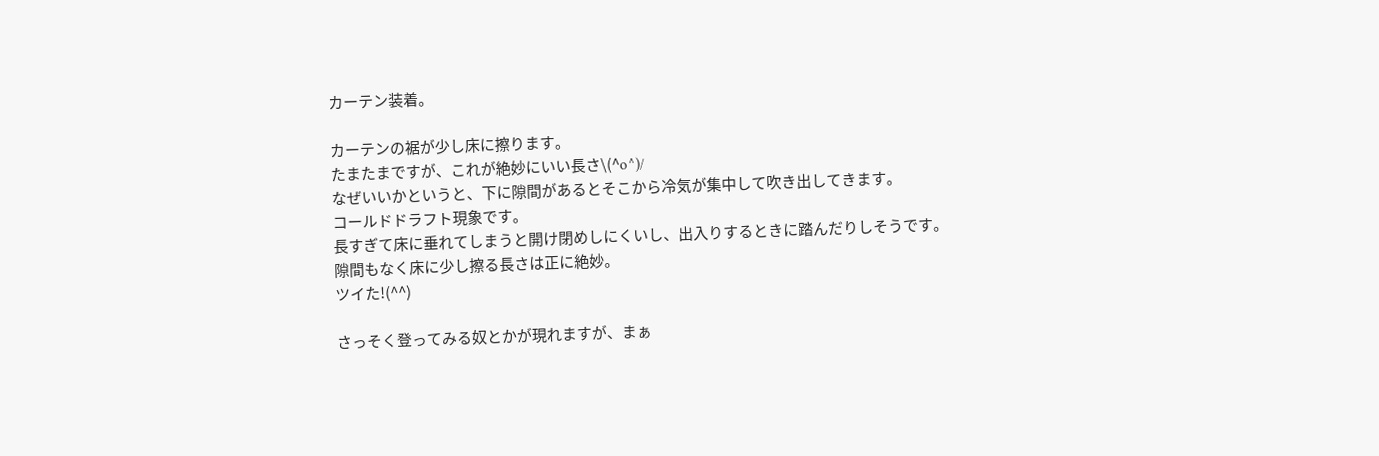カーテン装着。

カーテンの裾が少し床に擦ります。
たまたまですが、これが絶妙にいい長さ\(^o^)/
なぜいいかというと、下に隙間があるとそこから冷気が集中して吹き出してきます。
コールドドラフト現象です。
長すぎて床に垂れてしまうと開け閉めしにくいし、出入りするときに踏んだりしそうです。
隙間もなく床に少し擦る長さは正に絶妙。
ツイた!(^^)

さっそく登ってみる奴とかが現れますが、まぁ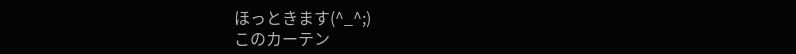ほっときます(^_^;)
このカーテン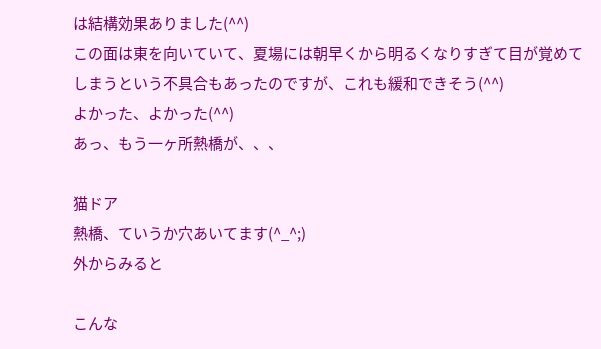は結構効果ありました(^^)
この面は東を向いていて、夏場には朝早くから明るくなりすぎて目が覚めてしまうという不具合もあったのですが、これも緩和できそう(^^)
よかった、よかった(^^)
あっ、もう一ヶ所熱橋が、、、

猫ドア
熱橋、ていうか穴あいてます(^_^;)
外からみると

こんな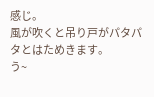感じ。
風が吹くと吊り戸がパタパタとはためきます。
う~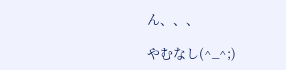ん、、、

やむなし(^_^;)